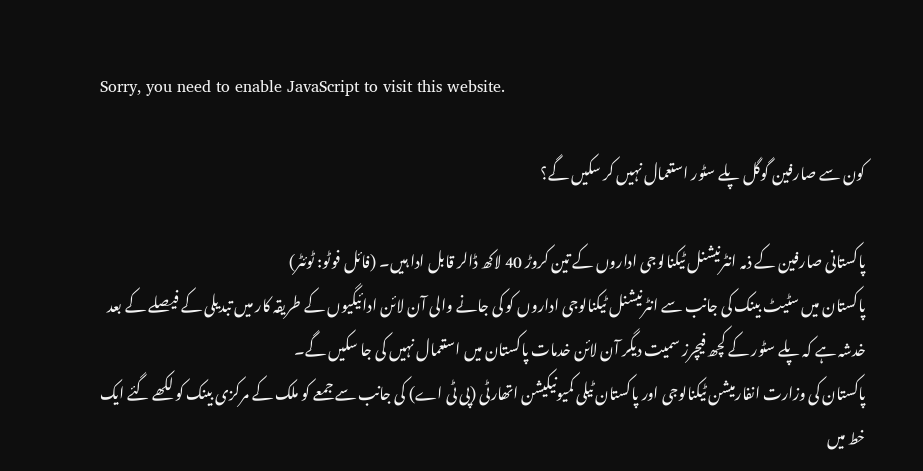Sorry, you need to enable JavaScript to visit this website.

کون سے صارفین گوگل پلے سٹور استعمال نہیں کر سکیں گے؟

پاکستانی صارفین کے ذمہ انٹرنیشنل ٹیکنالوجی اداروں کے تین کروڑ 40 لاکھ ڈالر قابل ادا ہیں۔ (فائل فوٹو: ٹوئٹر)
پاکستان میں سٹیٹ بینک کی جانب سے انٹرنیشنل ٹیکنالوجی اداروں کو کی جانے والی آن لائن ادائیگیوں کے طریقہ کار میں تبدیلی کے فیصلے کے بعد خدشہ ہے کہ پلے سٹور کے کچھ فیچرز سمیت دیگر آن لائن خدمات پاکستان میں استعمال نہیں کی جا سکیں گے۔
پاکستان کی وزارت انفارمیشن ٹیکنالوجی اور پاکستان ٹیلی کمیونیکیشن اتھارٹی (پی ٹی اے) کی جانب سے جمعے کو ملک کے مرکزی بینک کو لکھے گئے ایک خط میں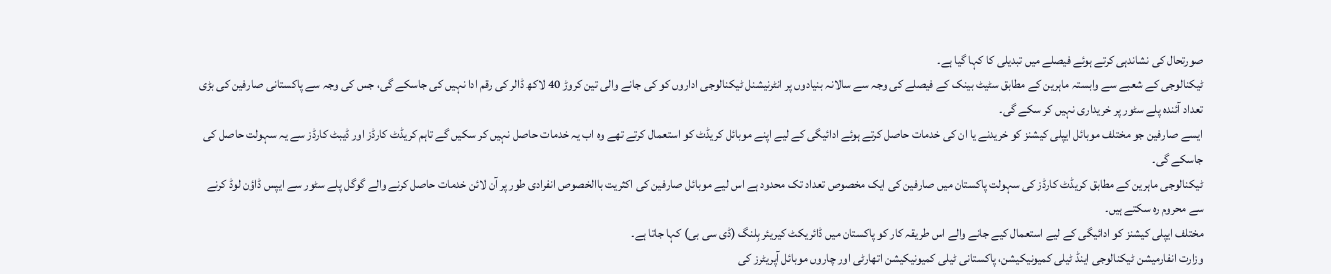صورتحال کی نشاندہی کرتے ہوئے فیصلے میں تبدیلی کا کہا گیا ہے۔
ٹیکنالوجی کے شعبے سے وابستہ ماہرین کے مطابق سٹیٹ بینک کے فیصلے کی وجہ سے سالانہ بنیادوں پر انٹرنیشنل ٹیکنالوجی اداروں کو کی جانے والی تین کروڑ 40 لاکھ ڈالر کی رقم ادا نہیں کی جاسکے گی، جس کی وجہ سے پاکستانی صارفین کی بڑی تعداد آئندہ پلے سٹور پر خریداری نہیں کر سکے گی۔
ایسے صارفین جو مختلف موبائل ایپلی کیشنز کو خریدنے یا ان کی خدمات حاصل کرتے ہوئے ادائیگی کے لیے اپنے موبائل کریڈٹ کو استعمال کرتے تھے وہ اب یہ خدمات حاصل نہیں کر سکیں گے تاہم کریڈٹ کارڈز اور ڈیبٹ کارڈز سے یہ سہولت حاصل کی جاسکے گی۔
ٹیکنالوجی ماہرین کے مطابق کریڈٹ کارڈز کی سہولت پاکستان میں صارفین کی ایک مخصوص تعداد تک محدود ہے اس لیے موبائل صارفین کی اکثریت باالخصوص انفرادی طور پر آن لائن خدمات حاصل کرنے والے گوگل پلے سٹور سے ایپس ڈاؤن لوڈ کرنے سے محروم رہ سکتے ہیں۔
مختلف ایپلی کیشنز کو ادائیگی کے لیے استعمال کیے جانے والے اس طریقہ کار کو پاکستان میں ڈائریکٹ کیریئر بِلنگ (ڈی سی بی) کہا جاتا ہے۔
وزارت انفارمیشن ٹیکنالوجی اینڈ ٹیلی کمیونیکیشن، پاکستانی ٹیلی کمیونیکیشن اتھارٹی اور چاروں موبائل آپریٹرز کی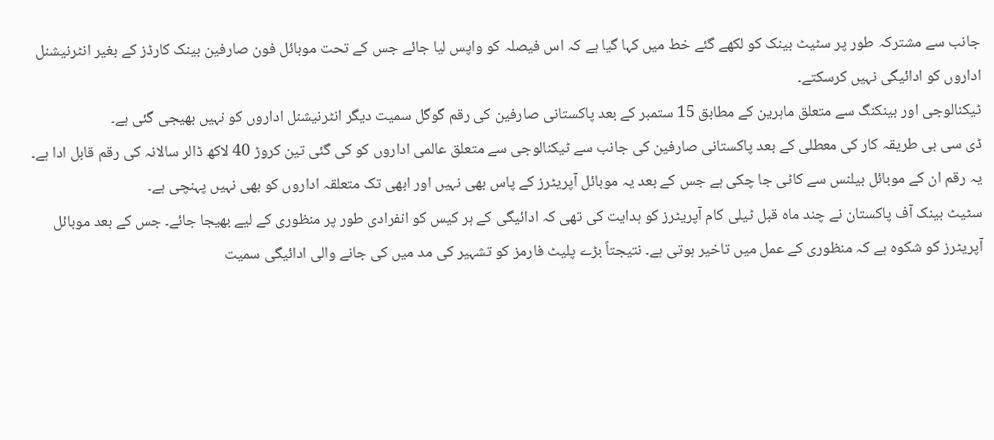جانب سے مشترکہ طور پر سٹیٹ بینک کو لکھے گئے خط میں کہا گیا ہے کہ اس فیصلہ کو واپس لیا جائے جس کے تحت موبائل فون صارفین بینک کارڈز کے بغیر انٹرنیشنل اداروں کو ادائیگی نہیں کرسکتے۔
ٹیکنالوجی اور بینکنگ سے متعلق ماہرین کے مطابق 15 ستمبر کے بعد پاکستانی صارفین کی رقم گوگل سمیت دیگر انٹرنیشنل اداروں کو نہیں بھیجی گئی ہے۔
ڈی سی بی طریقہ کار کی معطلی کے بعد پاکستانی صارفین کی جانب سے ٹیکنالوجی سے متعلق عالمی اداروں کو کی گئی تین کروڑ 40 لاکھ ڈالر سالانہ کی رقم قابل ادا ہے۔ یہ رقم ان کے موبائل بیلنس سے کاٹی جا چکی ہے جس کے بعد یہ موبائل آپریٹرز کے پاس بھی نہیں اور ابھی تک متعلقہ اداروں کو بھی نہیں پہنچی ہے۔
سٹیٹ بینک آف پاکستان نے چند ماہ قبل ٹیلی کام آپریٹرز کو ہدایت کی تھی کہ ادائیگی کے ہر کیس کو انفرادی طور پر منظوری کے لیے بھیجا جائے۔ جس کے بعد موبائل آپریٹرز کو شکوہ ہے کہ منظوری کے عمل میں تاخیر ہوتی ہے۔ نتیجتاً بڑے پلیٹ فارمز کو تشہیر کی مد میں کی جانے والی ادائیگی سمیت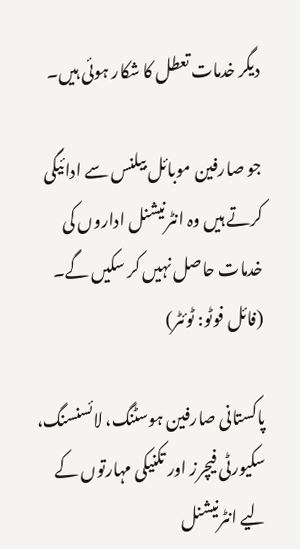دیگر خدمات تعطل کا شکار ہوئی ہیں۔

جو صارفین موبائل بیلنس سے ادائیگی کرتے ہیں وہ انٹرنیشنل اداروں کی خدمات حاصل نہیں کر سکیں گے۔ (فائل فوٹو: ٹوئٹر)

پاکستانی صارفین ہوسٹنگ، لائسنسنگ، سکیورٹی فیچرز اور تکنیکی مہارتوں کے لیے انٹرنیشنل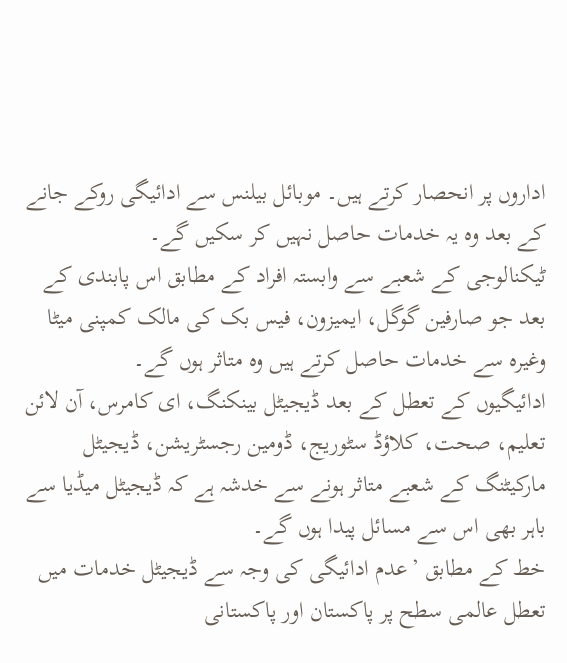اداروں پر انحصار کرتے ہیں۔ موبائل بیلنس سے ادائیگی روکے جانے کے بعد وہ یہ خدمات حاصل نہیں کر سکیں گے۔
ٹیکنالوجی کے شعبے سے وابستہ افراد کے مطابق اس پابندی کے بعد جو صارفین گوگل، ایمیزون، فیس بک کی مالک کمپنی میٹا وغیرہ سے خدمات حاصل کرتے ہیں وہ متاثر ہوں گے۔
ادائیگیوں کے تعطل کے بعد ڈیجیٹل بینکنگ، ای کامرس، آن لائن تعلیم، صحت، کلاؤڈ سٹوریج، ڈومین رجسٹریشن، ڈیجیٹل مارکیٹنگ کے شعبے متاثر ہونے سے خدشہ ہے کہ ڈیجیٹل میڈیا سے باہر بھی اس سے مسائل پیدا ہوں گے۔
خط کے مطابق ’عدم ادائیگی کی وجہ سے ڈیجیٹل خدمات میں تعطل عالمی سطح پر پاکستان اور پاکستانی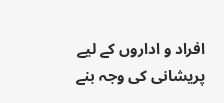افراد و اداروں کے لیے پریشانی کی وجہ بنے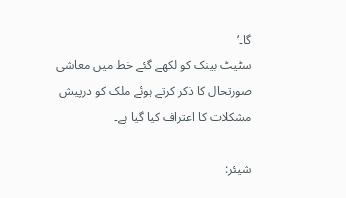گا۔‘
سٹیٹ بینک کو لکھے گئے خط میں معاشی صورتحال کا ذکر کرتے ہوئے ملک کو درپیش مشکلات کا اعتراف کیا گیا ہے۔

شیئر: